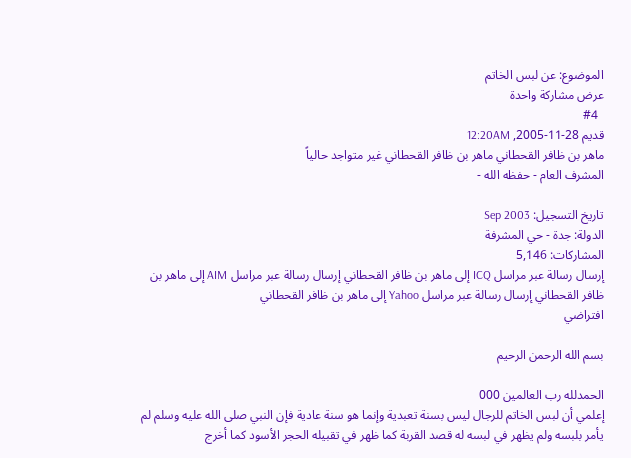الموضوع: عن لبس الخاتم
عرض مشاركة واحدة
  #4
قديم 28-11-2005, 12:20AM
ماهر بن ظافر القحطاني ماهر بن ظافر القحطاني غير متواجد حالياً
المشرف العام - حفظه الله -

تاريخ التسجيل: Sep 2003
الدولة: جدة - حي المشرفة
المشاركات: 5,146
إرسال رسالة عبر مراسل ICQ إلى ماهر بن ظافر القحطاني إرسال رسالة عبر مراسل AIM إلى ماهر بن ظافر القحطاني إرسال رسالة عبر مراسل Yahoo إلى ماهر بن ظافر القحطاني
افتراضي

بسم الله الرحمن الرحيم

الحمدلله رب العالمين 000
إعلمي أن لبس الخاتم للرجال ليس بسنة تعبدية وإنما هو سنة عادية فإن النبي صلى الله عليه وسلم لم يأمر بلبسه ولم يظهر في لبسه له قصد القربة كما ظهر في تقبيله الحجر الأسود كما أخرج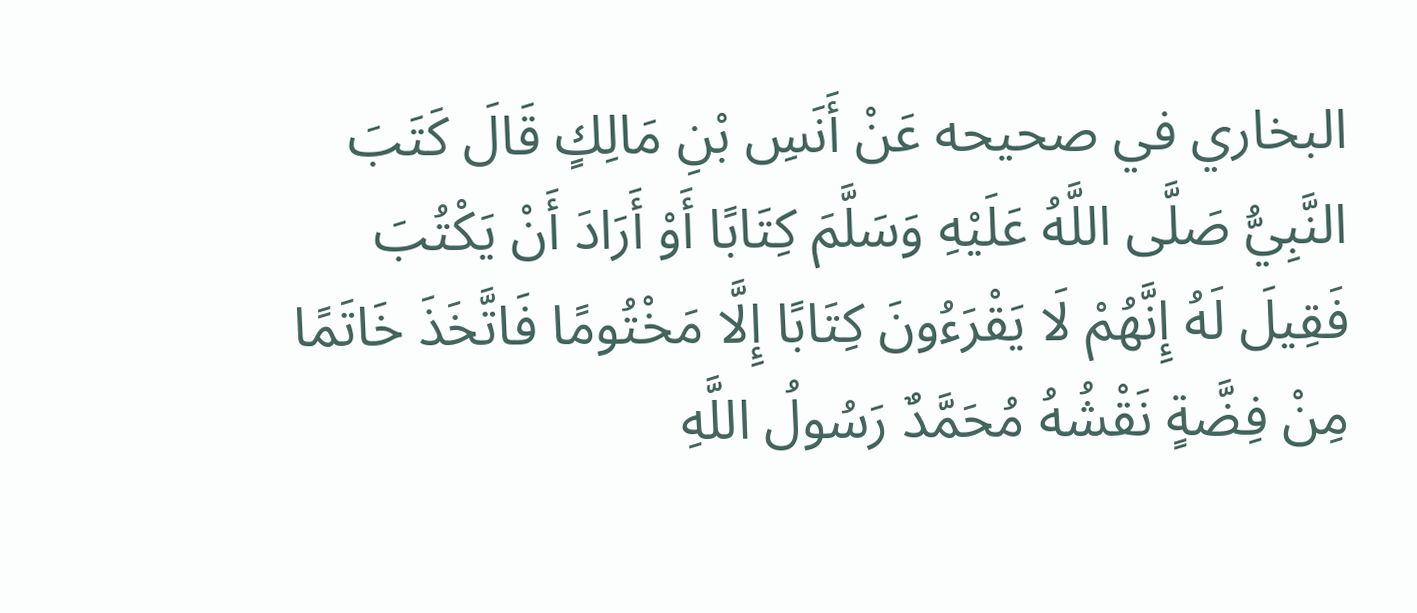البخاري في صحيحه عَنْ أَنَسِ بْنِ مَالِكٍ قَالَ كَتَبَ النَّبِيُّ صَلَّى اللَّهُ عَلَيْهِ وَسَلَّمَ كِتَابًا أَوْ أَرَادَ أَنْ يَكْتُبَ فَقِيلَ لَهُ إِنَّهُمْ لَا يَقْرَءُونَ كِتَابًا إِلَّا مَخْتُومًا فَاتَّخَذَ خَاتَمًا مِنْ فِضَّةٍ نَقْشُهُ مُحَمَّدٌ رَسُولُ اللَّهِ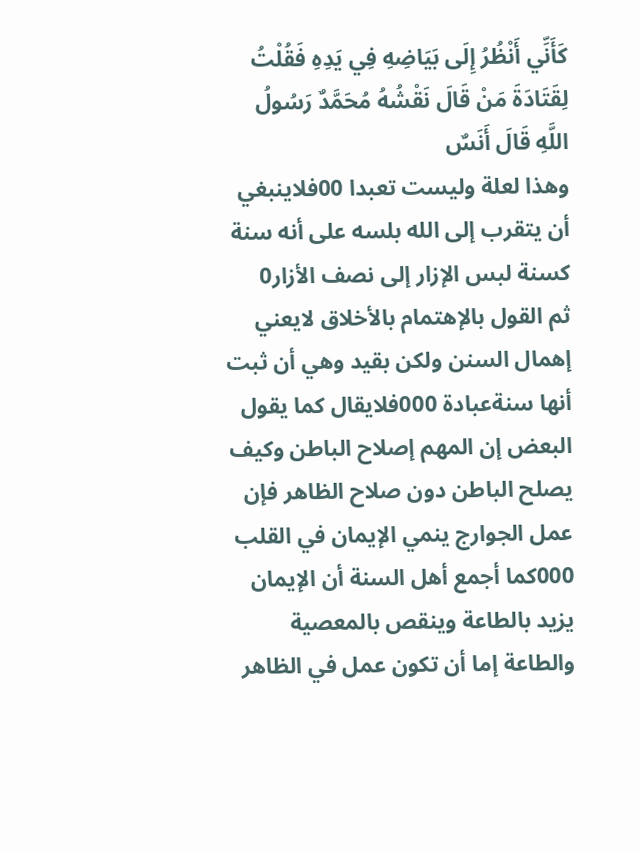كَأَنِّي أَنْظُرُ إِلَى بَيَاضِهِ فِي يَدِهِ فَقُلْتُ لِقَتَادَةَ مَنْ قَالَ نَقْشُهُ مُحَمَّدٌ رَسُولُ اللَّهِ قَالَ أَنَسٌ
وهذا لعلة وليست تعبدا 00فلاينبغي أن يتقرب إلى الله بلسه على أنه سنة كسنة لبس الإزار إلى نصف الأزار0
ثم القول بالإهتمام بالأخلاق لايعني إهمال السنن ولكن بقيد وهي أن ثبت أنها سنةعبادة 000فلايقال كما يقول البعض إن المهم إصلاح الباطن وكيف يصلح الباطن دون صلاح الظاهر فإن عمل الجوارج ينمي الإيمان في القلب 000كما أجمع أهل السنة أن الإيمان يزيد بالطاعة وينقص بالمعصية والطاعة إما أن تكون عمل في الظاهر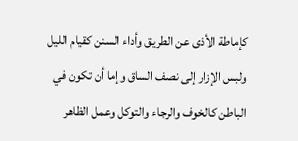كإماطة الأذى عن الطريق وأداء السنن كقيام الليل ولبس الإزار إلى نصف الساق وإما أن تكون في الباطن كالخوف والرجاء والتوكل وعمل الظاهر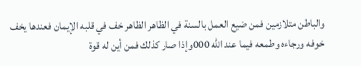والباطن متلازمين فمن ضيع العمل بالسنة في الظاهر الظاهر خف في قلبه الإيمان فعندها يخف خوفه ورجاءه وطمعه فيما عند الله 000وإذا صار كذلك فمن أين له قوة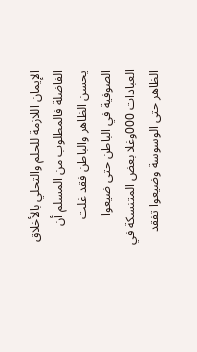الإيمان اللازمة للحلم والتحلي بالأخلاق الفاضلة فالمطلوب من المسلم أن يحسن الظاهر والباطن فقد غلت الصوفية في الباطن حتى ضيعوا العبادات 000وغلا بعض المتنسكة في الظاهر حتى الوسوسة وضيعوا تفقد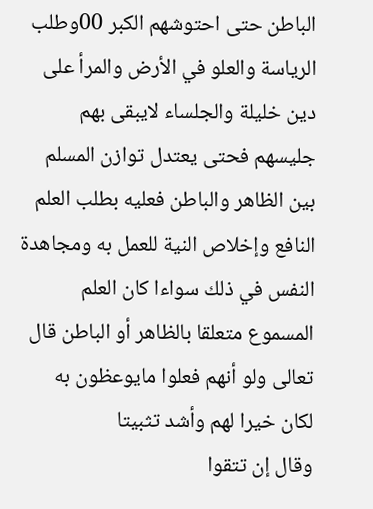الباطن حتى احتوشهم الكبر 00وطلب الرياسة والعلو في الأرض والمرأ على دين خليلة والجلساء لايبقى بهم جليسهم فحتى يعتدل توازن المسلم بين الظاهر والباطن فعليه بطلب العلم النافع وإخلاص النية للعمل به ومجاهدة النفس في ذلك سواءا كان العلم المسموع متعلقا بالظاهر أو الباطن قال تعالى ولو أنهم فعلوا مايوعظون به لكان خيرا لهم وأشد تثبيتا
وقال إن تتقوا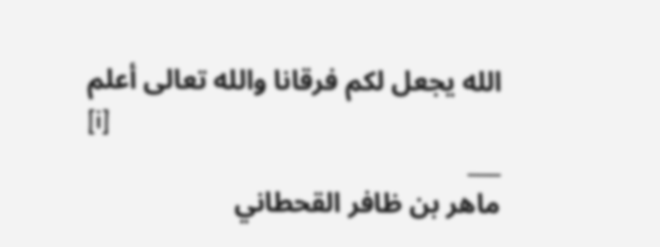الله يجعل لكم فرقانا والله تعالى أعلم
[i]
___
ماهر بن ظافر القحطاني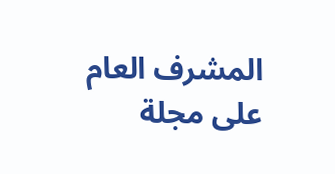المشرف العام على مجلة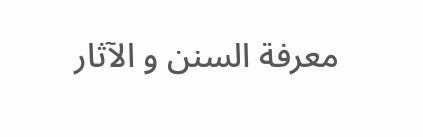معرفة السنن و الآثار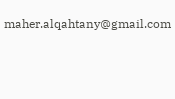maher.alqahtany@gmail.com